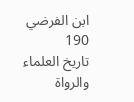ابن الفرضي
190
تاريخ العلماء والرواة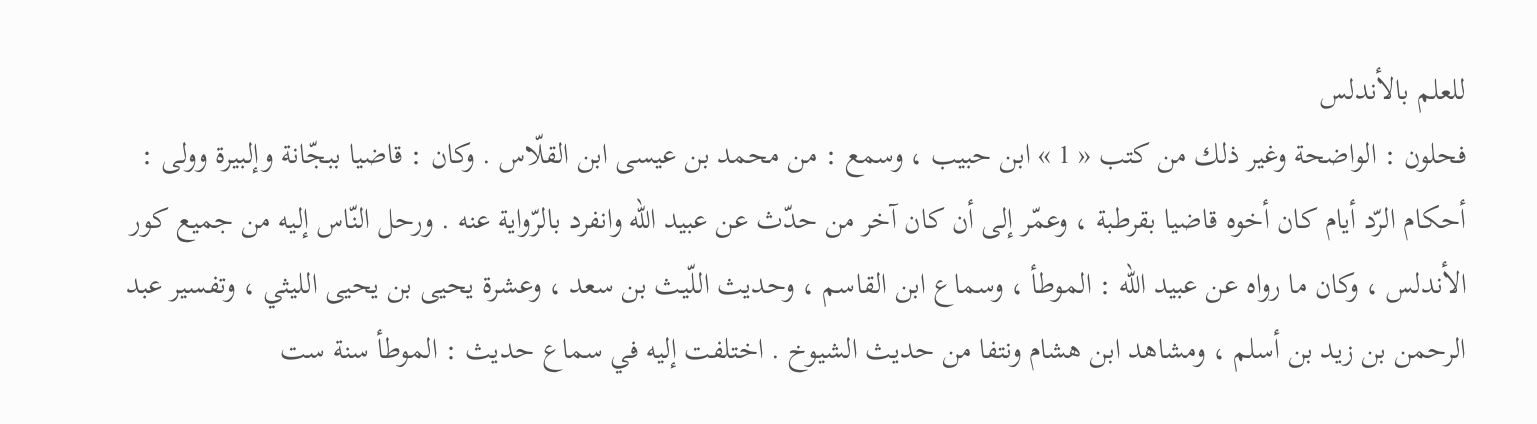للعلم بالأندلس
فحلون : الواضحة وغير ذلك من كتب « 1 » ابن حبيب ، وسمع : من محمد بن عيسى ابن القلّاس . وكان : قاضيا ببجّانة وإلبيرة وولى : أحكام الرّد أيام كان أخوه قاضيا بقرطبة ، وعمّر إلى أن كان آخر من حدّث عن عبيد اللّه وانفرد بالرّواية عنه . ورحل النّاس إليه من جميع كور الأندلس ، وكان ما رواه عن عبيد اللّه : الموطأ ، وسماع ابن القاسم ، وحديث اللّيث بن سعد ، وعشرة يحيى بن يحيى الليثي ، وتفسير عبد الرحمن بن زيد بن أسلم ، ومشاهد ابن هشام ونتفا من حديث الشيوخ . اختلفت إليه في سماع حديث : الموطأ سنة ست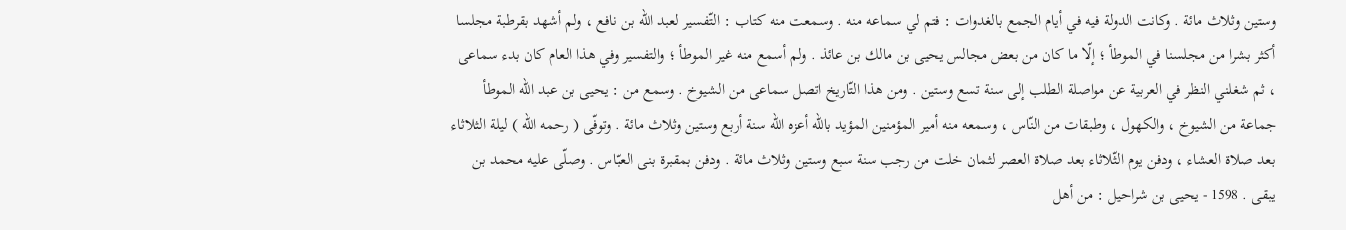وستين وثلاث مائة . وكانت الدولة فيه في أيام الجمع بالغدوات : فتم لي سماعه منه . وسمعت منه كتاب : التّفسير لعبد اللّه بن نافع ، ولم أشهد بقرطبة مجلسا أكثر بشرا من مجلسنا في الموطأ ؛ إلّا ما كان من بعض مجالس يحيى بن مالك بن عائذ . ولم أسمع منه غير الموطأ ؛ والتفسير وفي هذا العام كان بدء سماعى ، ثم شغلني النظر في العربية عن مواصلة الطلب إلى سنة تسع وستين . ومن هذا التّاريخ اتصل سماعى من الشيوخ . وسمع من : يحيى بن عبد اللّه الموطأ جماعة من الشيوخ ، والكهول ، وطبقات من النّاس ، وسمعه منه أمير المؤمنين المؤيد باللّه أعزه اللّه سنة أربع وستين وثلاث مائة . وتوفّى ( رحمه اللّه ) ليلة الثلاثاء بعد صلاة العشاء ، ودفن يوم الثّلاثاء بعد صلاة العصر لثمان خلت من رجب سنة سبع وستين وثلاث مائة . ودفن بمقبرة بنى العبّاس . وصلّى عليه محمد بن يبقى . 1598 - يحيى بن شراحيل : من أهل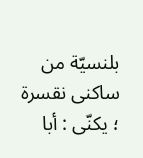بلنسيّة من ساكنى نقسرة ؛ يكنّى : أبا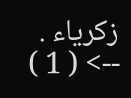زكرياء .
--> ( 1 )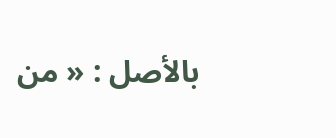بالأصل : « من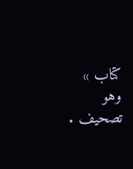كتاب » وهو تصحيف .